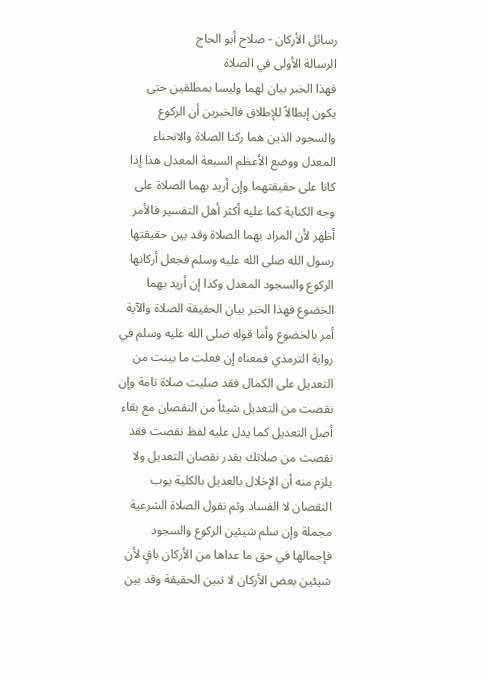رسائل الأركان - صلاح أبو الحاج
الرسالة الأولى في الصلاة
فهذا الخبر بيان لهما وليسا بمطلقين حتى يكون إبطالاً للإطلاق فالخبرين أن الركوع والسجود الذين هما ركنا الصلاة والانحناء المعدل ووضع الأعظم السبعة المعدل هذا إذا كانا على حقيقتهما وإن أريد بهما الصلاة على وجه الكناية كما عليه أكثر أهل التفسير فالأمر أظهر لأن المراد بهما الصلاة وقد بين حقيقتها رسول الله صلى الله عليه وسلم فجعل أركانها الركوع والسجود المعدل وكذا إن أريد بهما الخضوع فهذا الخبر بيان الحقيقة الصلاة والآية أمر بالخضوع وأما قوله صلى الله عليه وسلم في رواية الترمذي فمعناه إن فعلت ما بينت من التعديل على الكمال فقد صليت صلاة تامة وإن نقصت من التعديل شيئاً من النقصان مع بقاء أصل التعديل كما يدل عليه لفظ نقصت فقد نقصت من صلاتك بقدر نقصان التعديل ولا يلزم منه أن الإخلال بالعديل بالكلية يوب النقصان لا الفساد وثم نقول الصلاة الشرعية مجملة وإن سلم شيئين الركوع والسجود فإجمالها في حق ما عداها من الأركان باقٍ لأن شيئين بعض الأركان لا تبين الحقيقة وقد بين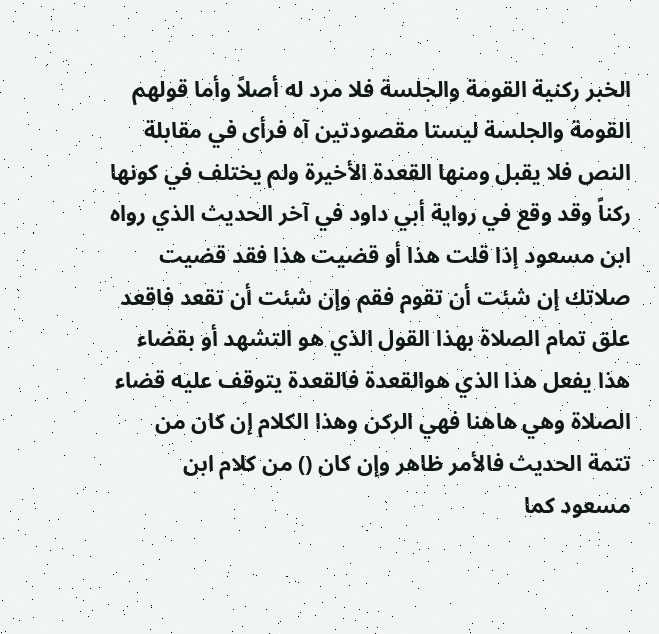الخبر ركنية القومة والجلسة فلا مرد له أصلاً وأما قولهم القومة والجلسة ليستا مقصودتين آه فرأى في مقابلة النص فلا يقبل ومنها القعدة الأخيرة ولم يختلف في كونها ركناً وقد وقع في رواية أبي داود في آخر الحديث الذي رواه ابن مسعود إذا قلت هذا أو قضيت هذا فقد قضيت صلاتك إن شئت أن تقوم فقم وإن شئت أن تقعد فاقعد علق تمام الصلاة بهذا القول الذي هو التشهد أو بقضاء هذا يفعل هذا الذي هوالقعدة فالقعدة يتوقف عليه قضاء الصلاة وهي هاهنا فهي الركن وهذا الكلام إن كان من تتمة الحديث فالأمر ظاهر وإن كان () من كلام ابن مسعود كما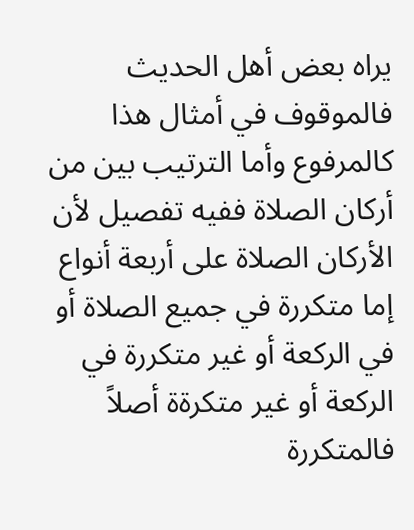يراه بعض أهل الحديث فالموقوف في أمثال هذا كالمرفوع وأما الترتيب بين من أركان الصلاة ففيه تفصيل لأن الأركان الصلاة على أربعة أنواع إما متكررة في جميع الصلاة أو في الركعة أو غير متكررة في الركعة أو غير متكرةة أصلاً فالمتكررة